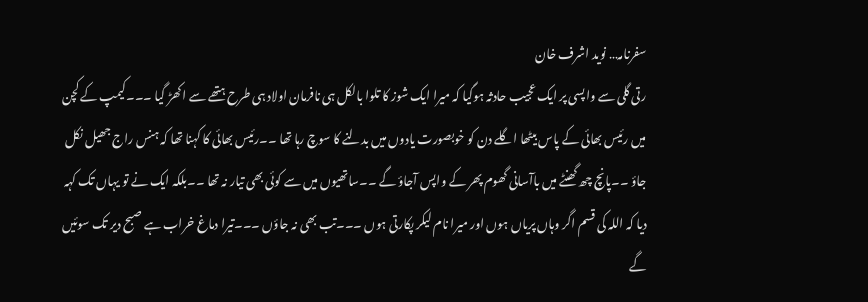سفرنامہ… نوید اشرف خان
رتی گلی سے واپسی پر ایک عجیب حادثہ ہوگیا کہ میرا ایک شوز کا تلوا بالکل ہی نافرمان اولاد ہی طرح ہتھے سے اکھڑ گیا ۔۔۔کیمپ کے کچن میں رئیس بھائی کے پاس بیٹھا اگلے دن کو خوبصورت یادوں میں بدلنے کا سوچ رہا تھا ۔۔رئیس بھائی کا کہنا تھا کہ ہنس راج جھیل نکل جاؤ ۔۔پانچ چھ گھنٹے میں باآسانی گھوم پھر کے واپس آجاؤ گے ۔۔ساتھیوں میں سے کوئی بھی تیار نہ تھا ۔۔بلکہ ایک نے تو یہاں تک کہہ دیا کہ اللہ کی قسم اگر وہاں پریاں ہوں اور میرا نام لیکر پکارتی ہوں ۔۔۔تب بھی نہ جاؤں ۔۔۔تیرا دماغ خراب ہے صبح دیر تک سوئیں گے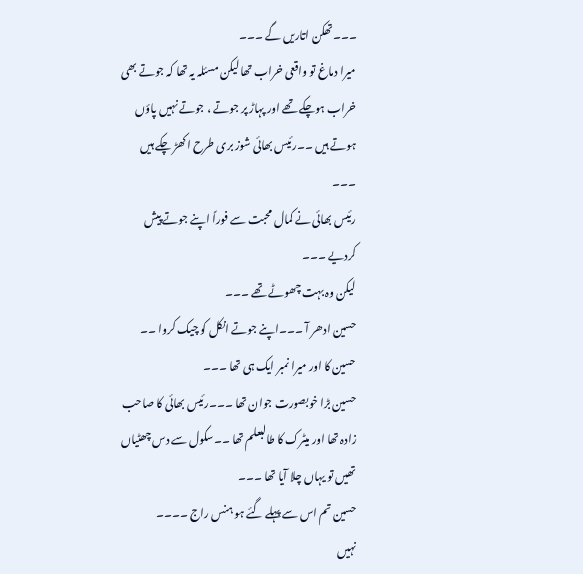۔۔۔تھکن اتاریں گے ۔۔۔
میرا دماغ تو واقعی خراب تھا لیکن مسئلہ یہ تھا کہ جوتے بھی خراب ہوچکے تھے اور پہاڑ پر جوتے ، جوتے نہیں پاؤں ہوتے ہیں ۔۔رئیس بھائی شوز بری طرح اکھڑ چکے ہیں ۔۔۔
رئیس بھائی نے کمال محبت سے فوراً اپنے جوتے پیش کردیے ۔۔۔
لیکن وہ بہت چھوٹے تھے ۔۔۔
حسین ادھر آ ۔۔۔اپنے جوتے انکل کو چیک کروا ۔۔
حسین کا اور میرا نمبر ایک ہی تھا ۔۔۔
حسین بڑا خوبصورت جوان تھا ۔۔۔رئیس بھائی کا صاحب زادہ تھا اور میٹرک کا طالبعلم تھا ۔۔سکول سے دس چھٹیاں تھیں تو یہاں چلا آیا تھا ۔۔۔
حسین تم اس سے پہلے گئے ہو ہنس راج ۔۔۔۔
نہیں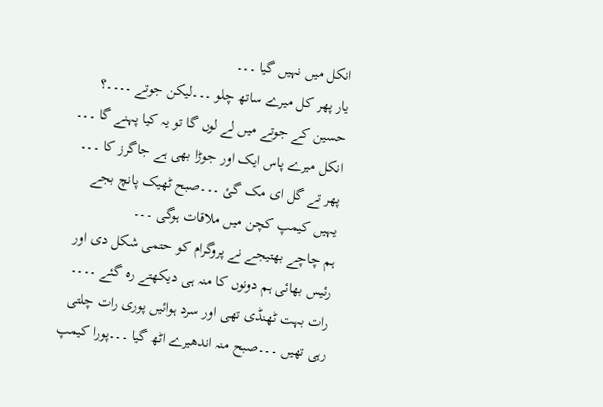انکل میں نہیں گیا ۔۔۔
یار پھر کل میرے ساتھ چلو ۔۔۔لیکن جوتے ۔۔۔۔؟
حسین کے جوتے میں لے لوں گا تو یہ کیا پہنے گا ۔۔۔
انکل میرے پاس ایک اور جوڑا بھی ہے جاگرز کا ۔۔۔
پھر تے گل ای مک گئ ۔۔۔صبح ٹھیک پانچ بجے یہیں کیمپ کچن میں ملاقات ہوگی ۔۔۔
ہم چاچے بھتیجے نے پروگرام کو حتمی شکل دی اور رئیس بھائی ہم دونوں کا منہ ہی دیکھتے رہ گئے ۔۔۔۔
رات بہت ٹھنڈی تھی اور سرد ہوائیں پوری رات چلتی رہی تھیں ۔۔۔صبح منہ اندھیرے اٹھ گیا ۔۔۔پورا کیمپ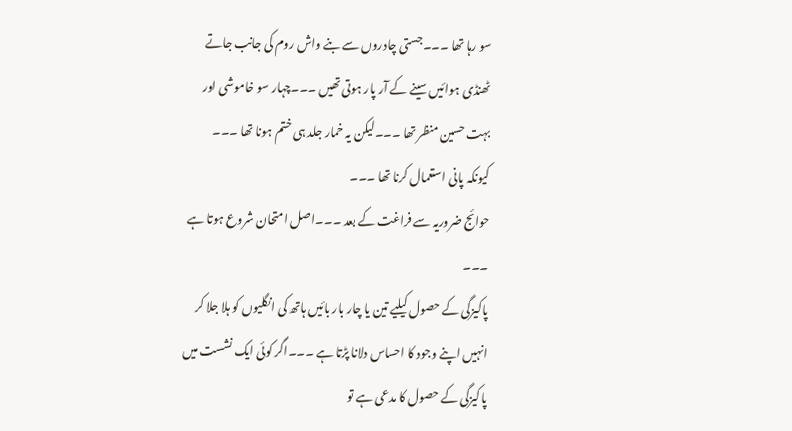سو رہا تھا ۔۔۔جستی چادروں سے بنے واش روم کی جانب جاتے ٹھنڈی ہوائیں سینے کے آر پار ہوتی تھیں ۔۔۔چہار سو خاموشی اور بہت حسین منظر تھا ۔۔۔لیکن یہ خمار جلد ہی ختم ہونا تھا ۔۔۔
کیونکہ پانی استعمال کرنا تھا ۔۔۔
حوائج ضروریہ سے فراغت کے بعد ۔۔۔اصل امتحان شروع ہوتا ہے ۔۔۔
پاکیزگی کے حصول کیلیے تین یا چار بار بائیں ہاتھ کی انگلیوں کو ہلا جلا کر انہیں اپنے وجود کا احساس دلانا پڑتا ہے ۔۔۔اگر کوئی ایک نشست میں پاکیزگی کے حصول کا مدعی ہے تو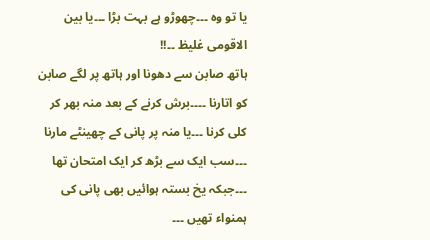یا تو وہ ۔۔۔چھوڑو ہے بہت بڑا ۔۔۔یا بین الاقومی غلیظ ۔۔!!
ہاتھ صابن سے دھونا اور ہاتھ پر لگے صابن کو اتارنا ۔۔۔۔برش کرنے کے بعد منہ بھر کر کلی کرنا ۔۔۔یا منہ پر پانی کے چھینٹے مارنا ۔۔۔سب ایک سے بڑھ کر ایک امتحان تھا ۔۔۔جبکہ یخ بستہ ہوائیں بھی پانی کی ہمنواء تھیں ۔۔۔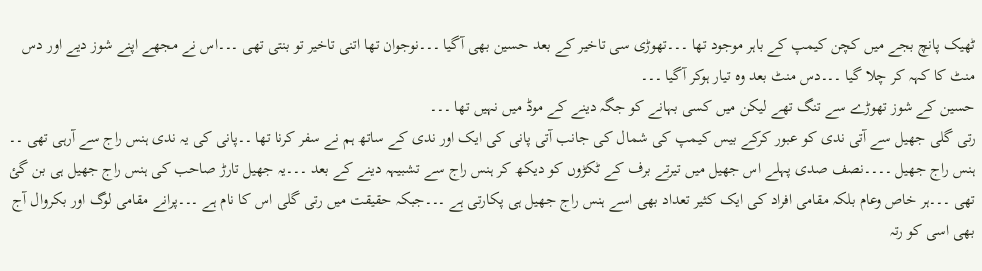ٹھیک پانچ بجے میں کچن کیمپ کے باہر موجود تھا ۔۔۔تھوڑی سی تاخیر کے بعد حسین بھی آگیا ۔۔۔نوجوان تھا اتنی تاخیر تو بنتی تھی ۔۔۔اس نے مجھے اپنے شوز دیے اور دس منٹ کا کہہ کر چلا گیا ۔۔۔دس منٹ بعد وہ تیار ہوکر آگیا ۔۔۔
حسین کے شوز تھوڑے سے تنگ تھے لیکن میں کسی بہانے کو جگہ دینے کے موڈ میں نہیں تھا ۔۔۔
رتی گلی جھیل سے آتی ندی کو عبور کرکے بیس کیمپ کی شمال کی جانب آتی پانی کی ایک اور ندی کے ساتھ ہم نے سفر کرنا تھا ۔۔پانی کی یہ ندی ہنس راج سے آرہی تھی ۔۔
ہنس راج جھیل ۔۔۔۔نصف صدی پہلے اس جھیل میں تیرتے برف کے ٹکڑوں کو دیکھ کر ہنس راج سے تشبیہہ دینے کے بعد ۔۔۔یہ جھیل تارڑ صاحب کی ہنس راج جھیل ہی بن گئ تھی ۔۔۔ہر خاص وعام بلکہ مقامی افراد کی ایک کثیر تعداد بھی اسے ہنس راج جھیل ہی پکارتی ہے ۔۔۔جبکہ حقیقت میں رتی گلی اس کا نام ہے ۔۔۔پرانے مقامی لوگ اور بکروال آج بھی اسی کو رتہ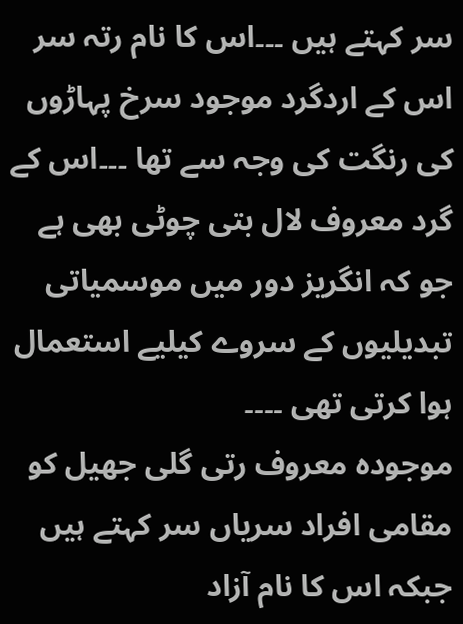سر کہتے ہیں ۔۔۔اس کا نام رتہ سر اس کے اردگرد موجود سرخ پہاڑوں کی رنگت کی وجہ سے تھا ۔۔۔اس کے گرد معروف لال بتی چوٹی بھی ہے جو کہ انگریز دور میں موسمیاتی تبدیلیوں کے سروے کیلیے استعمال ہوا کرتی تھی ۔۔۔۔
موجودہ معروف رتی گلی جھیل کو مقامی افراد سریاں سر کہتے ہیں جبکہ اس کا نام آزاد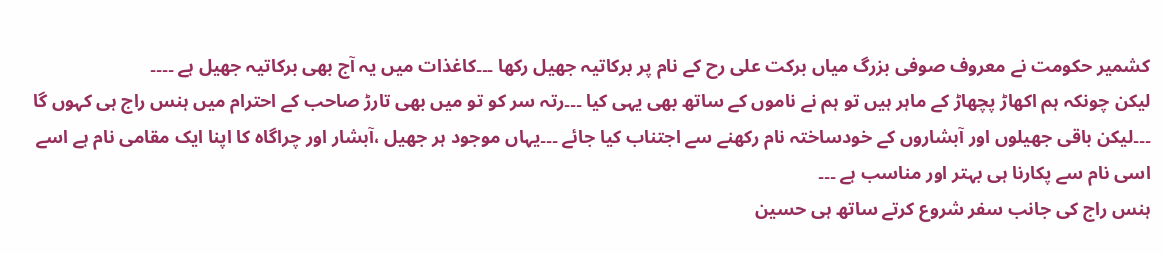کشمیر حکومت نے معروف صوفی بزرگ میاں برکت علی رح کے نام پر برکاتیہ جھیل رکھا ۔۔۔کاغذات میں یہ آج بھی برکاتیہ جھیل ہے ۔۔۔۔
لیکن چونکہ ہم اکھاڑ پچھاڑ کے ماہر ہیں تو ہم نے ناموں کے ساتھ بھی یہی کیا ۔۔۔رتہ سر کو تو میں بھی تارڑ صاحب کے احترام میں ہنس راج ہی کہوں گا ۔۔۔لیکن باقی جھیلوں اور آبشاروں کے خودساختہ نام رکھنے سے اجتناب کیا جائے ۔۔۔یہاں موجود ہر جھیل ،آبشار اور چراگاہ کا اپنا ایک مقامی نام ہے اسے اسی نام سے پکارنا ہی بہتر اور مناسب ہے ۔۔۔
ہنس راج کی جانب سفر شروع کرتے ساتھ ہی حسین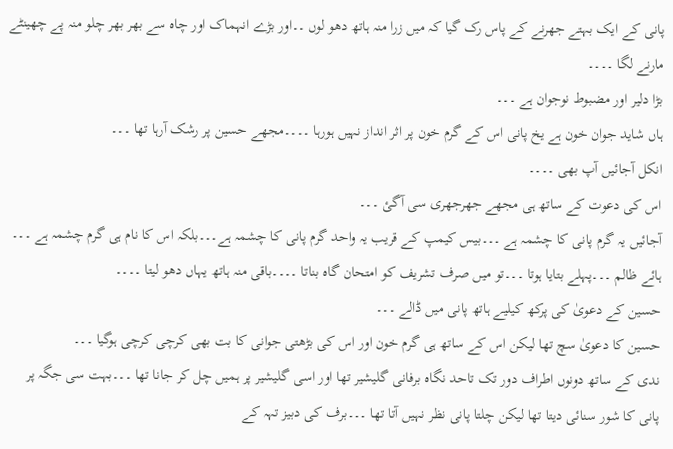پانی کے ایک بہتے جھرنے کے پاس رک گیا کہ میں زرا منہ ہاتھ دھو لوں ۔۔اور بڑے انہماک اور چاہ سے بھر بھر چلو منہ پے چھینٹے مارنے لگا ۔۔۔۔
بڑا دلیر اور مضبوط نوجوان ہے ۔۔۔
ہاں شاید جوان خون ہے یخ پانی اس کے گرم خون پر اثر انداز نہیں ہورہا ۔۔۔۔مجھے حسین پر رشک آرہا تھا ۔۔۔
انکل آجائیں آپ بھی ۔۔۔۔
اس کی دعوت کے ساتھ ہی مجھے جھرجھری سی آگئ ۔۔۔
آجائیں یہ گرم پانی کا چشمہ ہے ۔۔۔بیس کیمپ کے قریب یہ واحد گرم پانی کا چشمہ ہے۔۔۔بلکہ اس کا نام ہی گرم چشمہ ہے ۔۔۔
ہائے ظالم ۔۔۔پہلے بتایا ہوتا ۔۔۔تو میں صرف تشریف کو امتحان گاہ بناتا ۔۔۔۔باقی منہ ہاتھ یہاں دھو لیتا ۔۔۔۔
حسین کے دعویٰ کی پرکھ کیلیے ہاتھ پانی میں ڈالے ۔۔۔
حسین کا دعویٰ سچ تھا لیکن اس کے ساتھ ہی گرم خون اور اس کی بڑھتی جوانی کا بت بھی کرچی کرچی ہوگیا ۔۔۔
ندی کے ساتھ دونوں اطراف دور تک تاحد نگاہ برفانی گلیشیر تھا اور اسی گلیشیر پر ہمیں چل کر جانا تھا ۔۔۔بہت سی جگہ پر پانی کا شور سنائی دیتا تھا لیکن چلتا پانی نظر نہیں آتا تھا ۔۔۔برف کی دبیز تہہ کے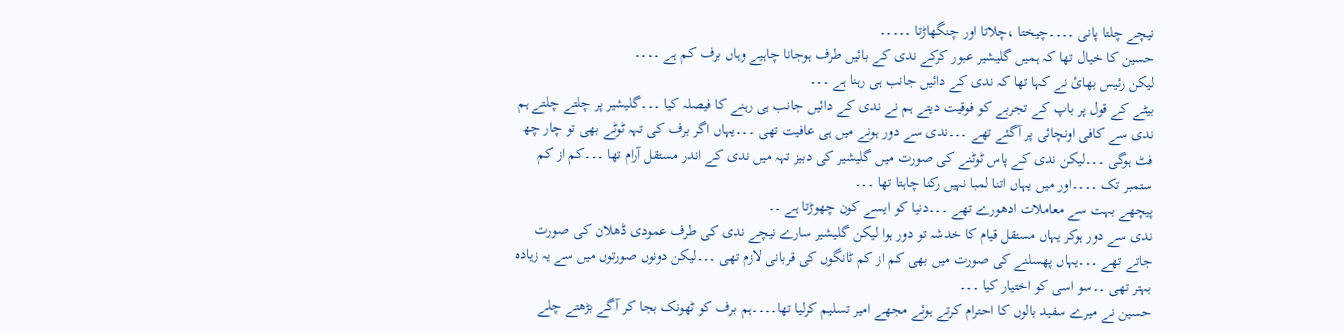نیچے چلتا پانی ۔۔۔۔چیختا ،چلاتا اور چنگھاڑتا ۔۔۔۔۔
حسین کا خیال تھا کہ ہمیں گلیشیر عبور کرکے ندی کے بائیں طرف ہوجانا چاہیے وہاں برف کم ہے ۔۔۔۔
لیکن رئیس بھائ نے کہا تھا کہ ندی کے دائیں جانب ہی رہنا ہے ۔۔۔
بیٹے کے قول پر باپ کے تجربے کو فوقیت دیتے ہم نے ندی کے دائیں جانب ہی رہنے کا فیصلہ کیا ۔۔۔گلیشیر پر چلتے چلتے ہم ندی سے کافی اونچائی پر آگئے تھے ۔۔۔ندی سے دور ہونے میں ہی عافیت تھی ۔۔۔یہاں اگر برف کی تہہ ٹوٹے بھی تو چار چھ فٹ ہوگی ۔۔۔لیکن ندی کے پاس ٹوٹنے کی صورت میں گلیشیر کی دبیز تہہ میں ندی کے اندر مستقل آرام تھا ۔۔۔کم از کم ستمبر تک ۔۔۔۔اور میں یہاں اتنا لمبا نہیں رکنا چاہتا تھا ۔۔۔
پیچھے بہت سے معاملات ادھورے تھے ۔۔۔دنیا کو ایسے کون چھوڑتا ہے ۔۔
ندی سے دور ہوکر یہاں مستقل قیام کا خدشہ تو دور ہوا لیکن گلیشیر سارے نیچے ندی کی طرف عمودی ڈھلان کی صورت جاتے تھے ۔۔۔یہاں پھسلنے کی صورت میں بھی کم از کم ٹانگوں کی قربانی لازم تھی ۔۔۔لیکن دونوں صورتوں میں سے یہ زیادہ بہتر تھی ۔۔سو اسی کو اختیار کیا ۔۔۔
حسین نے میرے سفید بالوں کا احترام کرتے ہوئے مجھے امیر تسلیم کرلیا تھا۔۔۔۔ہم برف کو ٹھونک بجا کر آگے بڑھتے چلے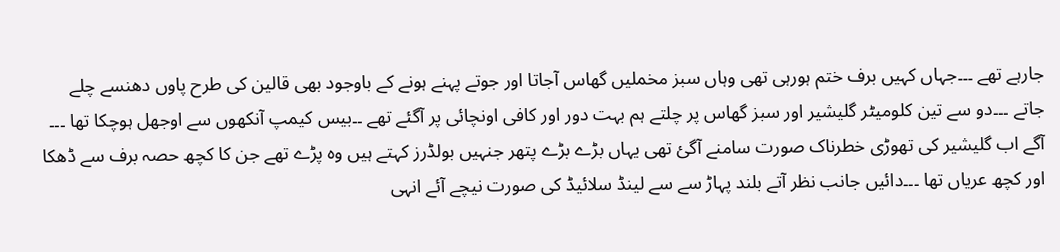جارہے تھے ۔۔۔جہاں کہیں برف ختم ہورہی تھی وہاں سبز مخملیں گھاس آجاتا اور جوتے پہنے ہونے کے باوجود بھی قالین کی طرح پاوں دھنسے چلے جاتے ۔۔۔دو سے تین کلومیٹر گلیشیر اور سبز گھاس پر چلتے ہم بہت دور اور کافی اونچائی پر آگئے تھے ۔۔بیس کیمپ آنکھوں سے اوجھل ہوچکا تھا ۔۔۔
آگے اب گلیشیر کی تھوڑی خطرناک صورت سامنے آگئ تھی یہاں بڑے بڑے پتھر جنہیں بولڈرز کہتے ہیں وہ پڑے تھے جن کا کچھ حصہ برف سے ڈھکا اور کچھ عریاں تھا ۔۔۔دائیں جانب نظر آتے بلند پہاڑ سے سے لینڈ سلائیڈ کی صورت نیچے آئے انہی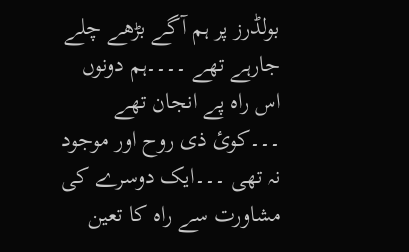بولڈرز پر ہم آگے بڑھے چلے جارہے تھے ۔۔۔۔ہم دونوں اس راہ پے انجان تھے ۔۔۔کوئ ذی روح اور موجود نہ تھی ۔۔۔ایک دوسرے کی مشاورت سے راہ کا تعین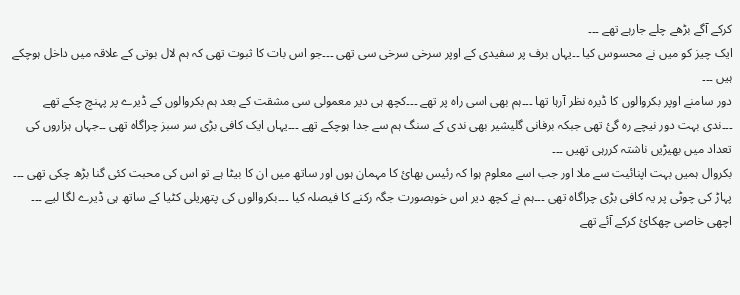کرکے آگے بڑھے چلے جارہے تھے ۔۔۔
ایک چیز کو میں نے محسوس کیا ۔۔یہاں برف پر سفیدی کے اوپر سرخی سرخی سی تھی ۔۔۔جو اس بات کا ثبوت تھی کہ ہم لال بوتی کے علاقہ میں داخل ہوچکے ہیں ۔۔۔
دور سامنے اوپر بکروالوں کا ڈیرہ نظر آرہا تھا ۔۔۔ہم بھی اسی راہ پر تھے ۔۔۔کچھ ہی دیر معمولی سی مشقت کے بعد ہم بکروالوں کے ڈیرے پر پہنچ چکے تھے ۔۔۔ندی بہت دور نیچے رہ گئ تھی جبکہ برفانی گلیشیر بھی ندی کے سنگ ہم سے جدا ہوچکے تھے ۔۔۔یہاں ایک کافی بڑی سر سبز چراگاہ تھی ۔۔جہاں ہزاروں کی تعداد میں بھیڑیں ناشتہ کررہی تھیں ۔۔۔
بکروال ہمیں بہت اپنائیت سے ملا اور جب اسے معلوم ہوا کہ رئیس بھائ کا مہمان ہوں اور ساتھ میں ان کا بیٹا ہے تو اس کی محبت کئی گنا بڑھ چکی تھی ۔۔۔
پہاڑ کی چوٹی پر یہ کافی بڑی چراگاہ تھی ۔۔۔ہم نے کچھ دیر اس خوبصورت جگہ رکنے کا فیصلہ کیا ۔۔۔بکروالوں کی پتھریلی کٹیا کے ساتھ ہی ڈیرے لگا لیے ۔۔۔
اچھی خاصی چھکائ کرکے آئے تھے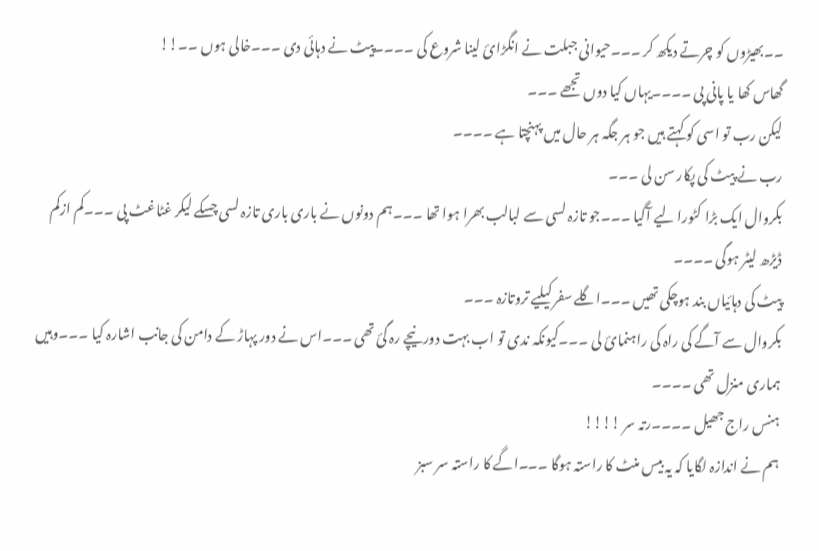۔۔بھیڑوں کو چرتے دیکھ کر ۔۔۔حیوانی جبلت نے انگڑائ لینا شروع کی ۔۔۔۔پیٹ نے دہائی دی ۔۔۔خالی ہوں ۔۔!!
گھاس کھا یا پانی پی ۔۔۔۔یہاں کیا دوں تجھے ۔۔۔
لیکن رب تو اسی کو کہتے ہیں جو ہر جگہ ہر حال میں پہنچتا ہے ۔۔۔۔
رب نے پیٹ کی پکار سن لی ۔۔۔
بکروال ایک بڑا کٹورا لیے آگیا ۔۔۔جو تازہ لسی سے لبالب بھرا ہوا تھا ۔۔۔ہم دونوں نے باری باری تازہ لسی چسکے لیکر غٹاغٹ پی ۔۔۔کم ازکم ڈیڑھ لیٹر ہوگی ۔۔۔۔
پیٹ کی دہائیاں بند ہوچکی تھیں ۔۔۔اگلے سفر کیلیے تروتازہ ۔۔۔
بکروال سے آگے کی راہ کی راہنمائ لی ۔۔۔کیونکہ ندی تو اب بہت دور نیچے رہ گئ تھی ۔۔۔اس نے دور پہاڑ کے دامن کی جانب اشارہ کیا ۔۔۔وہیں ہماری منزل تھی ۔۔۔۔
ہنس راج جھیل ۔۔۔۔رتہ سر !!!!
ہم نے اندازہ لگایا کہ یہ بیس منٹ کا راستہ ہوگا ۔۔۔اگے کا راستہ سر سبز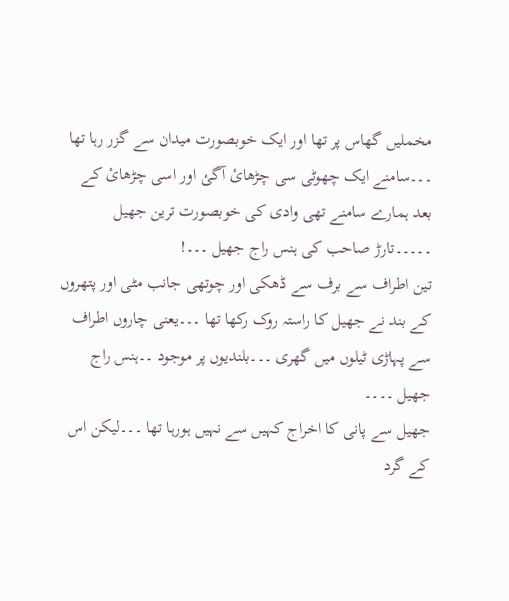مخملیں گھاس پر تھا اور ایک خوبصورت میدان سے گزر رہا تھا ۔۔۔سامنے ایک چھوٹی سی چڑھائ آگئ اور اسی چڑھائ کے بعد ہمارے سامنے تھی وادی کی خوبصورت ترین جھیل ۔۔۔۔۔تارڑ صاحب کی ہنس راج جھیل ۔۔۔!
تین اطراف سے برف سے ڈھکی اور چوتھی جانب مٹی اور پتھروں کے بند نے جھیل کا راستہ روک رکھا تھا ۔۔۔یعنی چاروں اطراف سے پہاڑی ٹیلوں میں گھری ۔۔۔بلندیوں پر موجود ۔۔ہنس راج جھیل ۔۔۔۔
جھیل سے پانی کا اخراج کہیں سے نہیں ہورہا تھا ۔۔۔لیکن اس کے گرد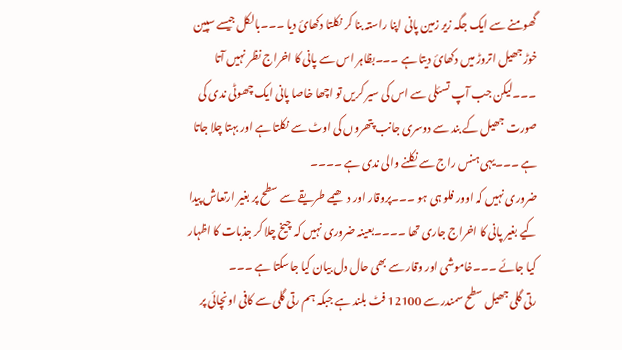گھومنے سے ایک جگہ زیر زمین پانی اپنا راستہ بنا کر نکلتا دکھائ دیا ۔۔۔بالکل جیسے سپین خوڑ جھیل اتروڑ میں دکھائ دیتا ہے ۔۔۔بظاہر اس سے پانی کا اخراج نظر نہیں آتا ۔۔۔لیکن جب آپ تسئلی سے اس کی سیر کریں تو اچھا خاصا پانی ایک چھوٹی ندی کی صورت جھیل کے بند سے دوسری جانب پتھروں کی اوٹ سے نکلتا ہے اور بہتا چلا جاتا ہے ۔۔۔یہی ہنس راج سے نکلنے والی ندی ہے ۔۔۔۔
ضروری نہیں کہ اوور فلو ہی ہو ۔۔۔پروقار اور دھیمے طریقے سے سطح پر بغیر ارتعاش پیدا کیے بغیر پانی کا اخراج جاری تھا ۔۔۔۔بعینہ ضروری نہیں کہ چیخ چلا کر جذبات کا اظہار کیا جائے ۔۔۔خاموشی اور وقار سے بھی حال دل بیان کیا جاسکتا ہے ۔۔۔
رتی گلی جھیل سطح سمندر سے 12100 فٹ بلند ہے جبکہ ہم رتی گلی سے کافی اونچائی پر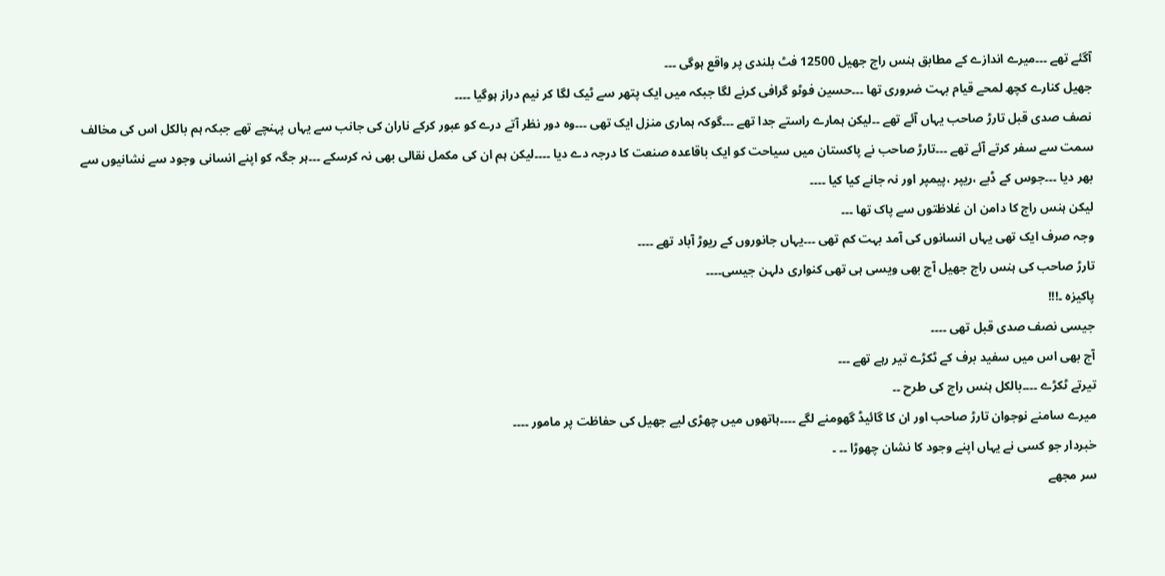آگئے تھے ۔۔۔میرے اندازے کے مطابق ہنس راج جھیل 12500 فٹ بلندی پر واقع ہوگی ۔۔۔
جھیل کنارے کچھ لمحے قیام بہت ضروری تھا ۔۔۔حسین فوٹو گرافی کرنے لگا جبکہ میں ایک پتھر سے ٹیک لگا کر نیم دراز ہوگیا ۔۔۔۔
نصف صدی قبل تارڑ صاحب یہاں آئے تھے ۔۔لیکن ہمارے راستے جدا تھے ۔۔۔گوکہ ہماری منزل ایک تھی ۔۔۔وہ دور نظر آتے درے کو عبور کرکے ناران کی جانب سے یہاں پہنچے تھے جبکہ ہم بالکل اس کی مخالف سمت سے سفر کرتے آئے تھے ۔۔۔تارڑ صاحب نے پاکستان میں سیاحت کو ایک باقاعدہ صنعت کا درجہ دے دیا ۔۔۔۔لیکن ہم ان کی مکمل نقالی بھی نہ کرسکے ۔۔۔ہر جگہ کو اپنے انسانی وجود سے نشانیوں سے بھر دیا ۔۔۔جوس کے ڈبے ،ریپر ،پیمپر اور نہ جانے کیا کیا ۔۔۔۔
لیکن ہنس راج کا دامن ان غلاظتوں سے پاک تھا ۔۔۔
وجہ صرف ایک تھی یہاں انسانوں کی آمد بہت کم تھی ۔۔۔یہاں جانوروں کے ریوڑ آباد تھے ۔۔۔۔
تارڑ صاحب کی ہنس راج جھیل آج بھی ویسی ہی تھی کنواری دلہن جیسی۔۔۔۔
پاکیزہ ۔!!!
جیسی نصف صدی قبل تھی ۔۔۔۔
آج بھی اس میں سفید برف کے ٹکڑے تیر رہے تھے ۔۔۔
تیرتے ٹکڑے ۔۔۔۔بالکل ہنس راج کی طرح ۔۔
میرے سامنے نوجوان تارڑ صاحب اور ان کا گائیڈ گھومنے لگے ۔۔۔۔ہاتھوں میں چھڑی لیے جھیل کی حفاظت پر مامور ۔۔۔۔
خبردار جو کسی نے یہاں اپنے وجود کا نشان چھوڑا ۔۔ ۔
سر مجھے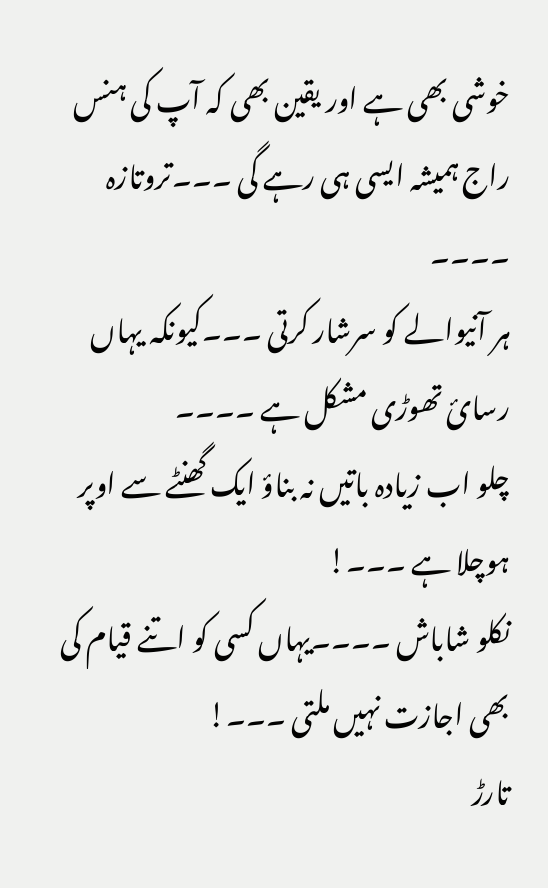خوشی بھی ہے اور یقین بھی کہ آپ کی ہنس راج ہمیشہ ایسی ہی رہے گی ۔۔۔تروتازہ ۔۔۔۔
ہر آنیوالے کو سرشار کرتی ۔۔۔کیونکہ یہاں رسائ تھوڑی مشکل ہے ۔۔۔۔
چلو اب زیادہ باتیں نہ بناؤ ایک گھنٹے سے اوپر ہوچلا ہے ۔۔۔!
نکلو شاباش ۔۔۔۔یہاں کسی کو اتنے قیام کی بھی اجازت نہیں ملتی ۔۔۔!
تارڑ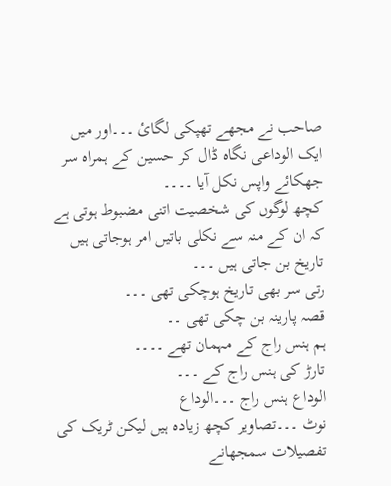صاحب نے مجھے تھپکی لگائ ۔۔۔اور میں ایک الوداعی نگاہ ڈال کر حسین کے ہمراہ سر جھکائے واپس نکل آیا ۔۔۔۔
کچھ لوگوں کی شخصیت اتنی مضبوط ہوتی ہے کہ ان کے منہ سے نکلی باتیں امر ہوجاتی ہیں تاریخ بن جاتی ہیں ۔۔۔
رتی سر بھی تاریخ ہوچکی تھی ۔۔۔
قصہ پارینہ بن چکی تھی ۔۔
ہم ہنس راج کے مہمان تھے ۔۔۔۔
تارڑ کی ہنس راج کے ۔۔۔
الوداع ہنس راج ۔۔۔الوداع
نوٹ ۔۔۔تصاویر کچھ زیادہ ہیں لیکن ٹریک کی تفصیلات سمجھانے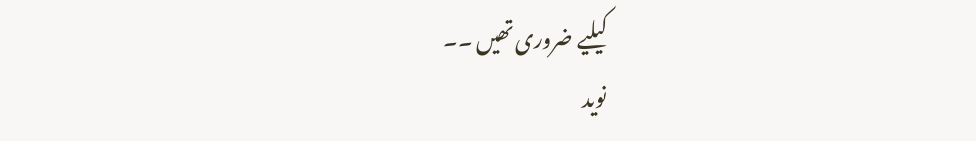کیلیے ضروری تھیں ۔۔
نوید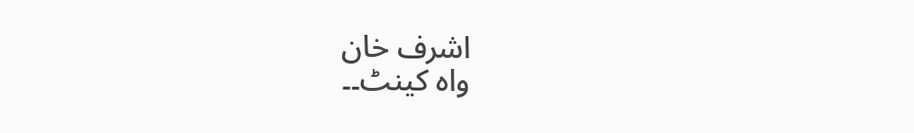اشرف خان
واہ کینٹ۔۔